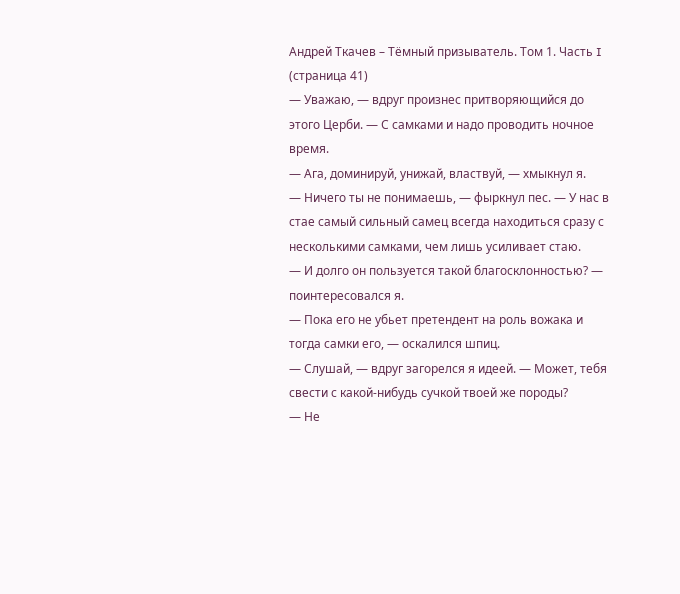Андрей Ткачев – Тёмный призыватель. Том 1. Часть I (страница 41)
— Уважаю, — вдруг произнес притворяющийся до этого Церби. — С самками и надо проводить ночное время.
— Ага, доминируй, унижай, властвуй, — хмыкнул я.
— Ничего ты не понимаешь, — фыркнул пес. — У нас в стае самый сильный самец всегда находиться сразу с несколькими самками, чем лишь усиливает стаю.
— И долго он пользуется такой благосклонностью? — поинтересовался я.
— Пока его не убьет претендент на роль вожака и тогда самки его, — оскалился шпиц.
— Слушай, — вдруг загорелся я идеей. — Может, тебя свести с какой-нибудь сучкой твоей же породы?
— Не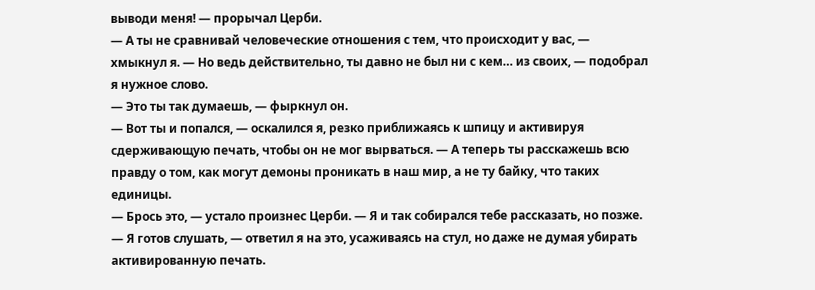выводи меня! — прорычал Церби.
— А ты не сравнивай человеческие отношения с тем, что происходит у вас, — хмыкнул я. — Но ведь действительно, ты давно не был ни с кем… из своих, — подобрал я нужное слово.
— Это ты так думаешь, — фыркнул он.
— Вот ты и попался, — оскалился я, резко приближаясь к шпицу и активируя сдерживающую печать, чтобы он не мог вырваться. — А теперь ты расскажешь всю правду о том, как могут демоны проникать в наш мир, а не ту байку, что таких единицы.
— Брось это, — устало произнес Церби. — Я и так собирался тебе рассказать, но позже.
— Я готов слушать, — ответил я на это, усаживаясь на стул, но даже не думая убирать активированную печать.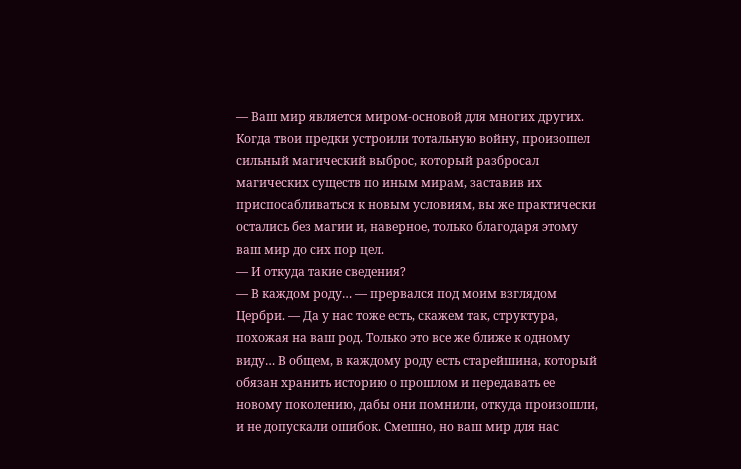— Ваш мир является миром-основой для многих других. Когда твои предки устроили тотальную войну, произошел сильный магический выброс, который разбросал магических существ по иным мирам, заставив их приспосабливаться к новым условиям, вы же практически остались без магии и, наверное, только благодаря этому ваш мир до сих пор цел.
— И откуда такие сведения?
— В каждом роду… — прервался под моим взглядом Цербри. — Да у нас тоже есть, скажем так, структура, похожая на ваш род. Только это все же ближе к одному виду… В общем, в каждому роду есть старейшина, который обязан хранить историю о прошлом и передавать ее новому поколению, дабы они помнили, откуда произошли, и не допускали ошибок. Смешно, но ваш мир для нас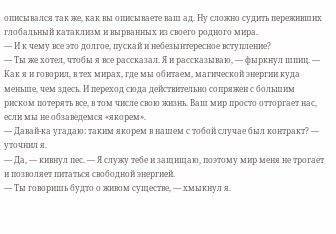описывался так же, как вы описываете ваш ад. Ну сложно судить переживших глобальный катаклизм и вырванных из своего родного мира.
— И к чему все это долгое, пускай и небезынтересное вступление?
— Ты же хотел, чтобы я все рассказал. Я и рассказываю, — фыркнул шпиц. — Как я и говорил, в тех мирах, где мы обитаем, магической энергии куда меньше, чем здесь. И переход сюда действительно сопряжен с большим риском потерять все, в том числе свою жизнь. Ваш мир просто отторгает нас, если мы не обзаведемся «якорем».
— Давай-ка угадаю: таким якорем в нашем с тобой случае был контракт? — уточнил я.
— Да, — кивнул пес. — Я служу тебе и защищаю, поэтому мир меня не трогает и позволяет питаться свободной энергией.
— Ты говоришь будто о живом существе, — хмыкнул я.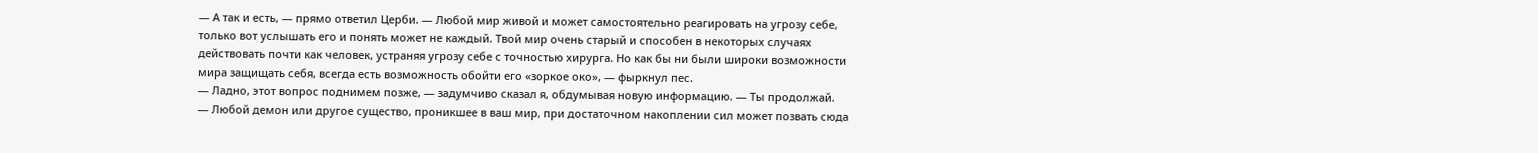— А так и есть, — прямо ответил Церби. — Любой мир живой и может самостоятельно реагировать на угрозу себе, только вот услышать его и понять может не каждый. Твой мир очень старый и способен в некоторых случаях действовать почти как человек, устраняя угрозу себе с точностью хирурга. Но как бы ни были широки возможности мира защищать себя, всегда есть возможность обойти его «зоркое око», — фыркнул пес.
— Ладно, этот вопрос поднимем позже, — задумчиво сказал я, обдумывая новую информацию. — Ты продолжай.
— Любой демон или другое существо, проникшее в ваш мир, при достаточном накоплении сил может позвать сюда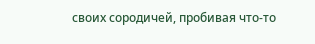своих сородичей, пробивая что-то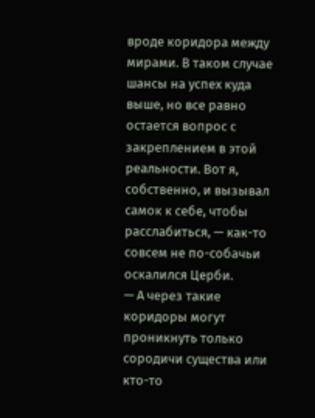вроде коридора между мирами. В таком случае шансы на успех куда выше, но все равно остается вопрос с закреплением в этой реальности. Вот я, собственно, и вызывал самок к себе, чтобы расслабиться, — как-то совсем не по-собачьи оскалился Церби.
— А через такие коридоры могут проникнуть только сородичи существа или кто-то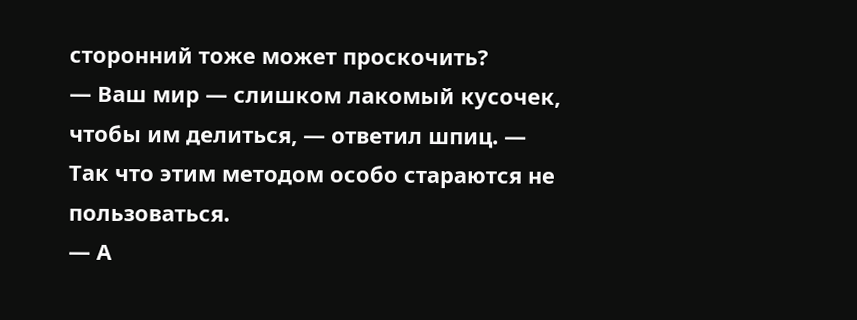сторонний тоже может проскочить?
— Ваш мир — слишком лакомый кусочек, чтобы им делиться, — ответил шпиц. — Так что этим методом особо стараются не пользоваться.
— А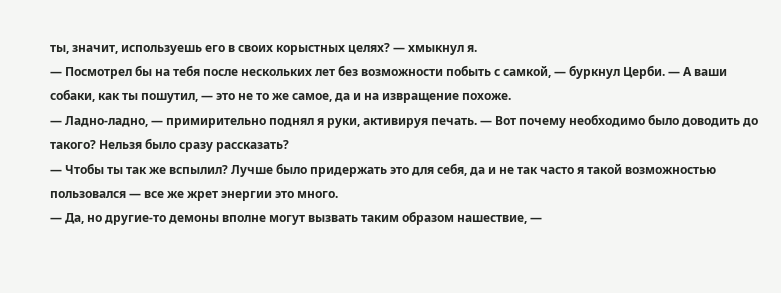ты, значит, используешь его в своих корыстных целях? — хмыкнул я.
— Посмотрел бы на тебя после нескольких лет без возможности побыть с самкой, — буркнул Церби. — А ваши собаки, как ты пошутил, — это не то же самое, да и на извращение похоже.
— Ладно-ладно, — примирительно поднял я руки, активируя печать. — Вот почему необходимо было доводить до такого? Нельзя было сразу рассказать?
— Чтобы ты так же вспылил? Лучше было придержать это для себя, да и не так часто я такой возможностью пользовался — все же жрет энергии это много.
— Да, но другие-то демоны вполне могут вызвать таким образом нашествие, —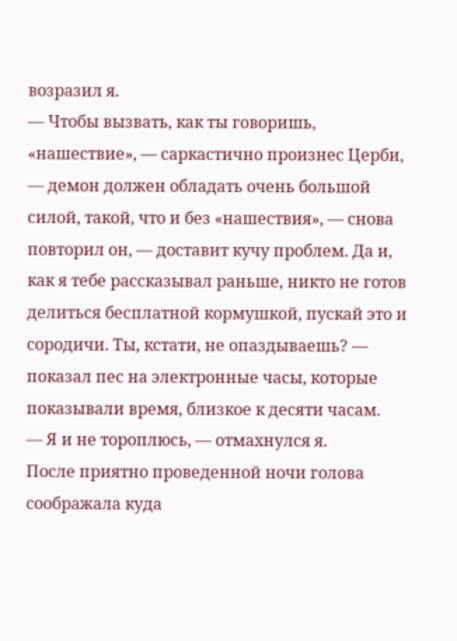возразил я.
— Чтобы вызвать, как ты говоришь, «нашествие», — саркастично произнес Церби, — демон должен обладать очень большой силой, такой, что и без «нашествия», — снова повторил он, — доставит кучу проблем. Да и, как я тебе рассказывал раньше, никто не готов делиться бесплатной кормушкой, пускай это и сородичи. Ты, кстати, не опаздываешь? — показал пес на электронные часы, которые показывали время, близкое к десяти часам.
— Я и не тороплюсь, — отмахнулся я.
После приятно проведенной ночи голова соображала куда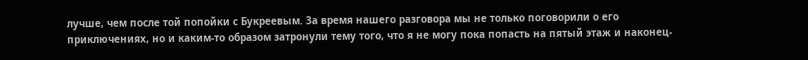лучше, чем после той попойки с Букреевым. За время нашего разговора мы не только поговорили о его приключениях, но и каким-то образом затронули тему того, что я не могу пока попасть на пятый этаж и наконец-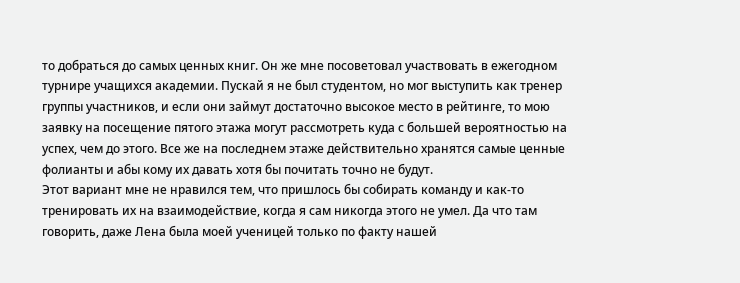то добраться до самых ценных книг. Он же мне посоветовал участвовать в ежегодном турнире учащихся академии. Пускай я не был студентом, но мог выступить как тренер группы участников, и если они займут достаточно высокое место в рейтинге, то мою заявку на посещение пятого этажа могут рассмотреть куда с большей вероятностью на успех, чем до этого. Все же на последнем этаже действительно хранятся самые ценные фолианты и абы кому их давать хотя бы почитать точно не будут.
Этот вариант мне не нравился тем, что пришлось бы собирать команду и как-то тренировать их на взаимодействие, когда я сам никогда этого не умел. Да что там говорить, даже Лена была моей ученицей только по факту нашей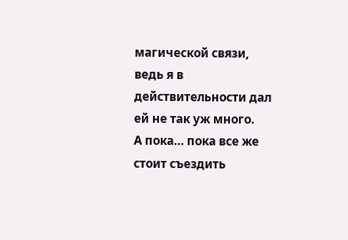магической связи, ведь я в действительности дал ей не так уж много.
А пока… пока все же стоит съездить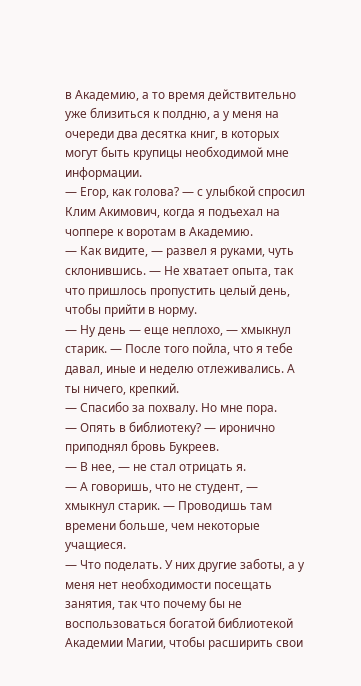в Академию, а то время действительно уже близиться к полдню, а у меня на очереди два десятка книг, в которых могут быть крупицы необходимой мне информации.
— Егор, как голова? — с улыбкой спросил Клим Акимович, когда я подъехал на чоппере к воротам в Академию.
— Как видите, — развел я руками, чуть склонившись. — Не хватает опыта, так что пришлось пропустить целый день, чтобы прийти в норму.
— Ну день — еще неплохо, — хмыкнул старик. — После того пойла, что я тебе давал, иные и неделю отлеживались. А ты ничего, крепкий.
— Спасибо за похвалу. Но мне пора.
— Опять в библиотеку? — иронично приподнял бровь Букреев.
— В нее, — не стал отрицать я.
— А говоришь, что не студент, — хмыкнул старик. — Проводишь там времени больше, чем некоторые учащиеся.
— Что поделать. У них другие заботы, а у меня нет необходимости посещать занятия, так что почему бы не воспользоваться богатой библиотекой Академии Магии, чтобы расширить свои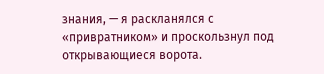знания, — я раскланялся с «привратником» и проскользнул под открывающиеся ворота.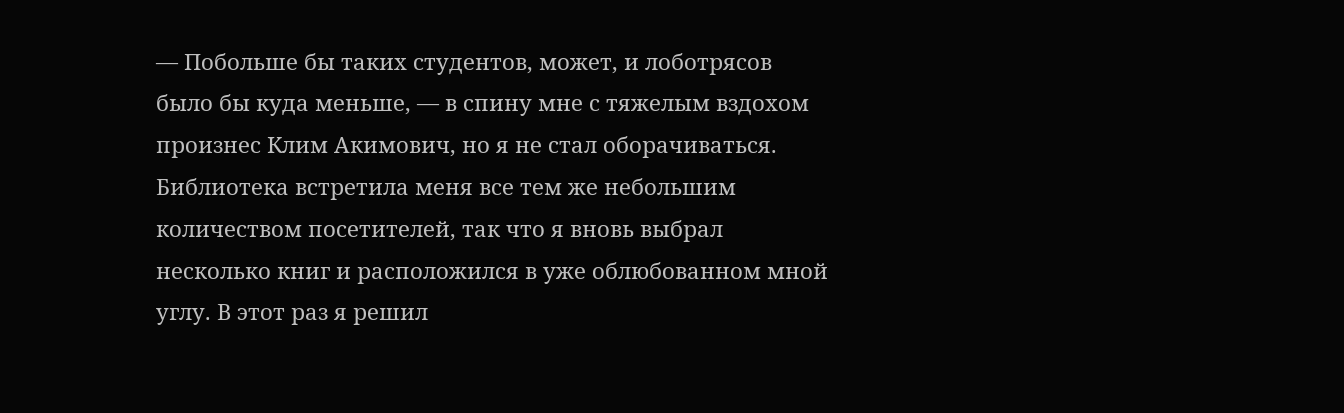— Побольше бы таких студентов, может, и лоботрясов было бы куда меньше, — в спину мне с тяжелым вздохом произнес Клим Акимович, но я не стал оборачиваться.
Библиотека встретила меня все тем же небольшим количеством посетителей, так что я вновь выбрал несколько книг и расположился в уже облюбованном мной углу. В этот раз я решил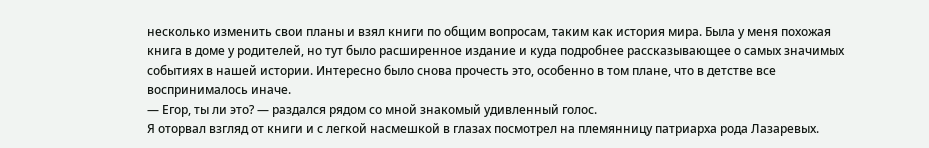несколько изменить свои планы и взял книги по общим вопросам, таким как история мира. Была у меня похожая книга в доме у родителей, но тут было расширенное издание и куда подробнее рассказывающее о самых значимых событиях в нашей истории. Интересно было снова прочесть это, особенно в том плане, что в детстве все воспринималось иначе.
— Егор, ты ли это? — раздался рядом со мной знакомый удивленный голос.
Я оторвал взгляд от книги и с легкой насмешкой в глазах посмотрел на племянницу патриарха рода Лазаревых.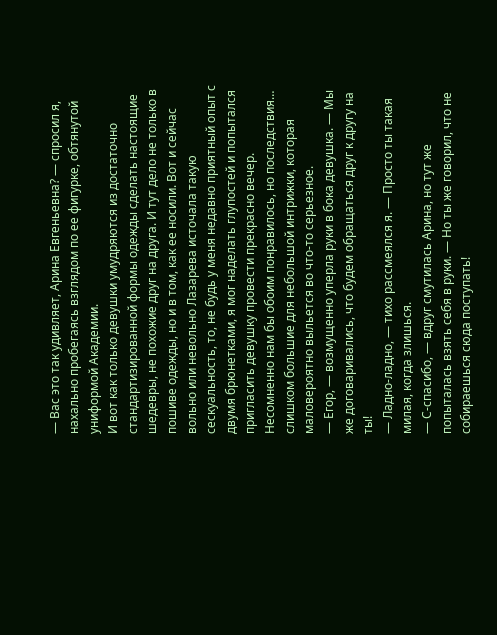— Вас это так удивляет, Арина Евгеньевна? — спросил я, нахально пробегаясь взглядом по ее фигурке, обтянутой униформой Академии.
И вот как только девушки умудряются из достаточно стандартизированной формы одежды сделать настоящие шедевры, не похожие друг на друга. И тут дело не только в пошиве одежды, но и в том, как ее носили. Вот и сейчас вольно или невольно Лазарева источала такую сескуальность, то, не будь у меня недавно приятный опыт с двумя брюнетками, я мог наделать глупостей и попытался пригласить девушку провести прекрасно вечер. Несомненно нам бы обоим понравилось, но последствия… слишком большие для небольшой интрижки, которая маловероятно выльется во что-то серьезное.
— Егор, — возмущенно уперла руки в бока девушка. — Мы же договаривались, что будем обращаться друг к другу на ты!
— Ладно-ладно, — тихо рассмеялся я. — Просто ты такая милая, когда злишься.
— С-спасибо, — вдруг смутилась Арина, но тут же попыталась взять себя в руки. — Но ты же говорил, что не собираешься сюда поступать!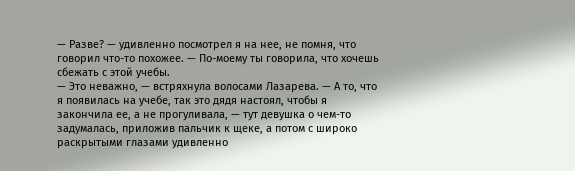— Разве? — удивленно посмотрел я на нее, не помня, что говорил что-то похожее. — По-моему ты говорила, что хочешь сбежать с этой учебы.
— Это неважно, — встряхнула волосами Лазарева. — А то, что я появилась на учебе, так это дядя настоял, чтобы я закончила ее, а не прогуливала, — тут девушка о чем-то задумалась, приложив пальчик к щеке, а потом с широко раскрытыми глазами удивленно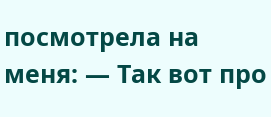посмотрела на меня: — Так вот про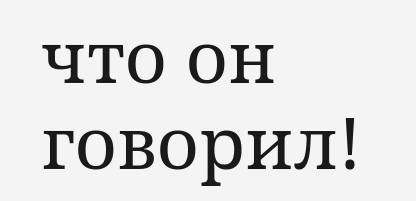что он говорил!